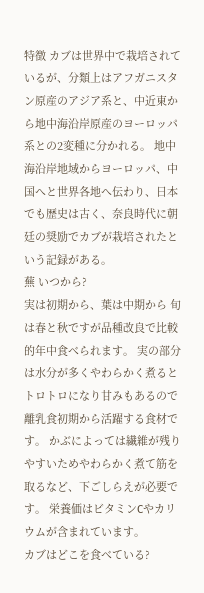特徴 カブは世界中で栽培されているが、分類上はアフガニスタン原産のアジア系と、中近東から地中海沿岸原産のヨーロッパ系との2変種に分かれる。 地中海沿岸地域からヨーロッパ、中国へと世界各地へ伝わり、日本でも歴史は古く、奈良時代に朝廷の奨励でカブが栽培されたという記録がある。
蕪 いつから?
実は初期から、葉は中期から 旬は春と秋ですが品種改良で比較的年中食べられます。 実の部分は水分が多くやわらかく煮るとトロトロになり甘みもあるので離乳食初期から活躍する食材です。 かぶによっては繊維が残りやすいためやわらかく煮て筋を取るなど、下ごしらえが必要です。 栄養価はビタミンCやカリウムが含まれています。
カブはどこを食べている?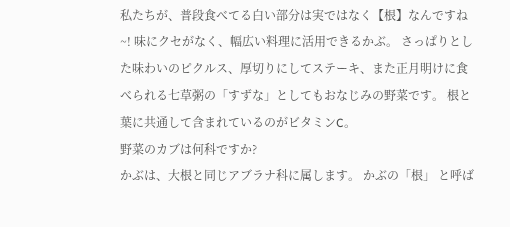私たちが、普段食べてる白い部分は実ではなく【根】なんですね~! 味にクセがなく、幅広い料理に活用できるかぶ。 さっぱりとした味わいのピクルス、厚切りにしてステーキ、また正月明けに食べられる七草粥の「すずな」としてもおなじみの野菜です。 根と葉に共通して含まれているのがビタミンC。
野菜のカブは何科ですか?
かぶは、大根と同じアブラナ科に属します。 かぶの「根」 と呼ば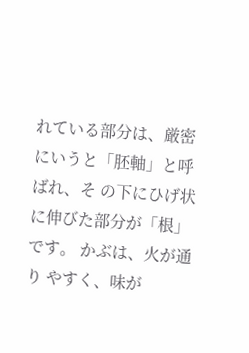れている部分は、厳密にいうと「胚軸」と呼ばれ、そ の下にひげ状に伸びた部分が「根」です。 かぶは、火が通り やすく、味が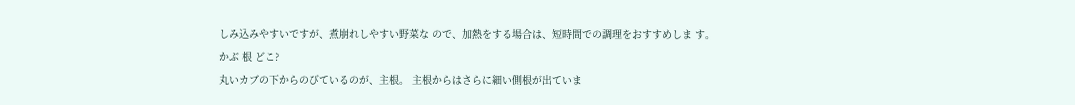しみ込みやすいですが、煮崩れしやすい野菜な ので、加熱をする場合は、短時間での調理をおすすめしま す。
かぶ 根 どこ?
丸いカブの下からのびているのが、主根。 主根からはさらに細い側根が出ていま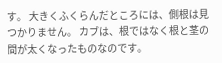す。 大きくふくらんだところには、側根は見つかりません。 カブは、根ではなく根と茎の間が太くなったものなのです。